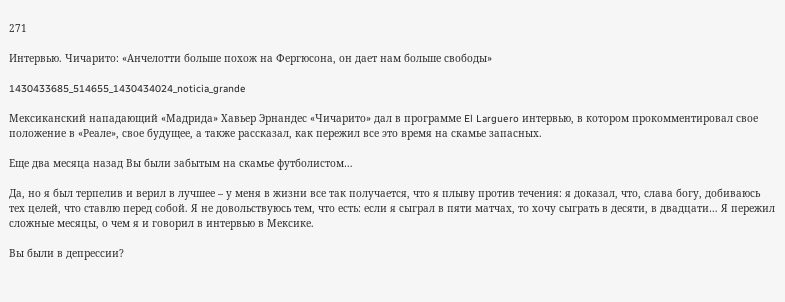271

Интервью. Чичарито: «Анчелотти больше похож на Фергюсона, он дает нам больше свободы»

1430433685_514655_1430434024_noticia_grande

Мексиканский нападающий «Мадрида» Хавьер Эрнандес «Чичарито» дал в программе El Larguero интервью, в котором прокомментировал свое положение в «Реале», свое будущее, а также рассказал, как пережил все это время на скамье запасных.

Еще два месяца назад Вы были забытым на скамье футболистом…

Да, но я был терпелив и верил в лучшее – у меня в жизни все так получается, что я плыву против течения: я доказал, что, слава богу, добиваюсь тех целей, что ставлю перед собой. Я не довольствуюсь тем, что есть: если я сыграл в пяти матчах, то хочу сыграть в десяти, в двадцати… Я пережил сложные месяцы, о чем я и говорил в интервью в Мексике.

Вы были в депрессии?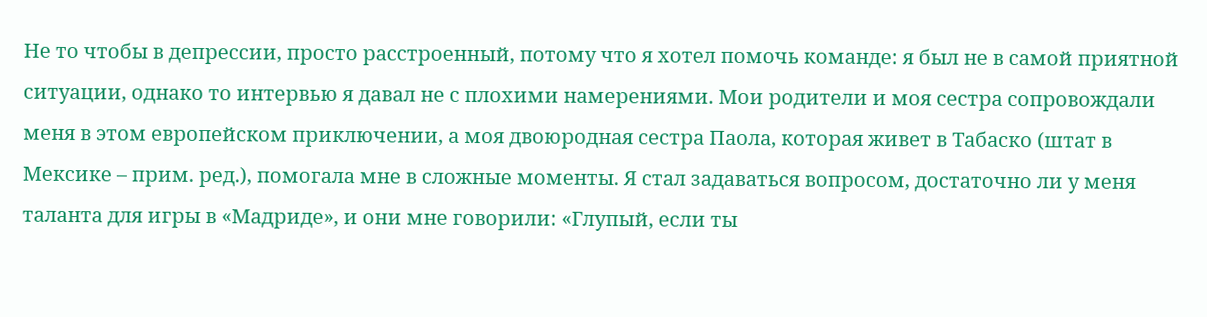Не то чтобы в депрессии, просто расстроенный, потому что я хотел помочь команде: я был не в самой приятной ситуации, однако то интервью я давал не с плохими намерениями. Мои родители и моя сестра сопровождали меня в этом европейском приключении, а моя двоюродная сестра Паола, которая живет в Табаско (штат в Мексике – прим. ред.), помогала мне в сложные моменты. Я стал задаваться вопросом, достаточно ли у меня таланта для игры в «Мадриде», и они мне говорили: «Глупый, если ты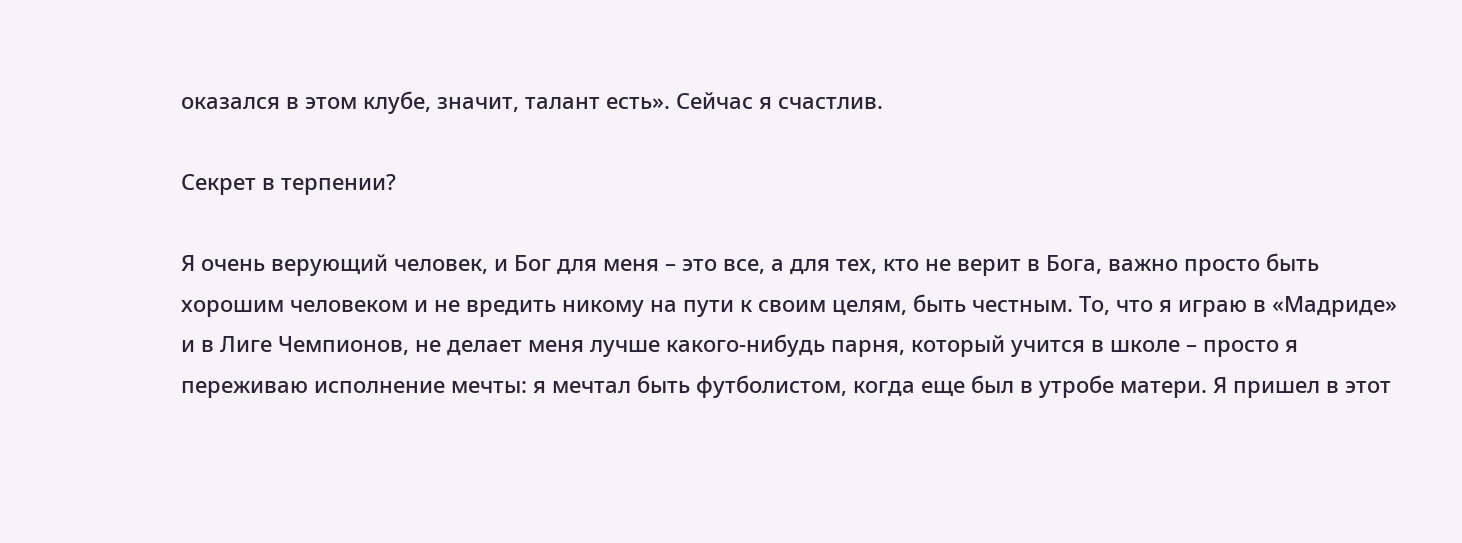оказался в этом клубе, значит, талант есть». Сейчас я счастлив.

Секрет в терпении?

Я очень верующий человек, и Бог для меня – это все, а для тех, кто не верит в Бога, важно просто быть хорошим человеком и не вредить никому на пути к своим целям, быть честным. То, что я играю в «Мадриде» и в Лиге Чемпионов, не делает меня лучше какого-нибудь парня, который учится в школе – просто я переживаю исполнение мечты: я мечтал быть футболистом, когда еще был в утробе матери. Я пришел в этот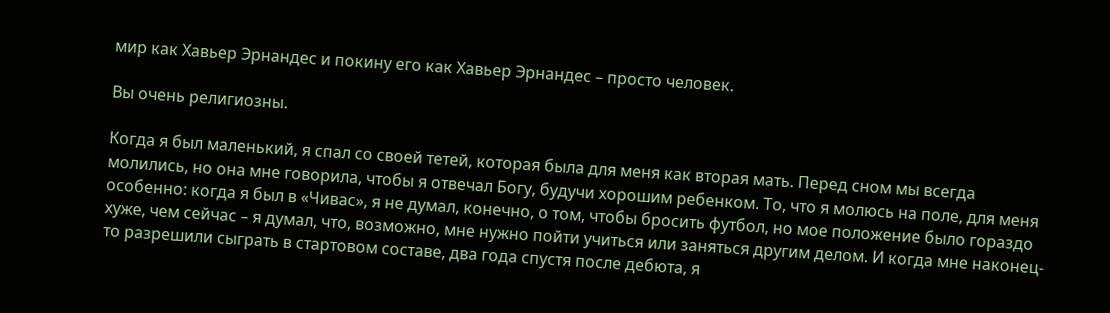мир как Хавьер Эрнандес и покину его как Хавьер Эрнандес – просто человек.

Вы очень религиозны.

Когда я был маленький, я спал со своей тетей, которая была для меня как вторая мать. Перед сном мы всегда молились, но она мне говорила, чтобы я отвечал Богу, будучи хорошим ребенком. То, что я молюсь на поле, для меня особенно: когда я был в «Чивас», я не думал, конечно, о том, чтобы бросить футбол, но мое положение было гораздо хуже, чем сейчас – я думал, что, возможно, мне нужно пойти учиться или заняться другим делом. И когда мне наконец-то разрешили сыграть в стартовом составе, два года спустя после дебюта, я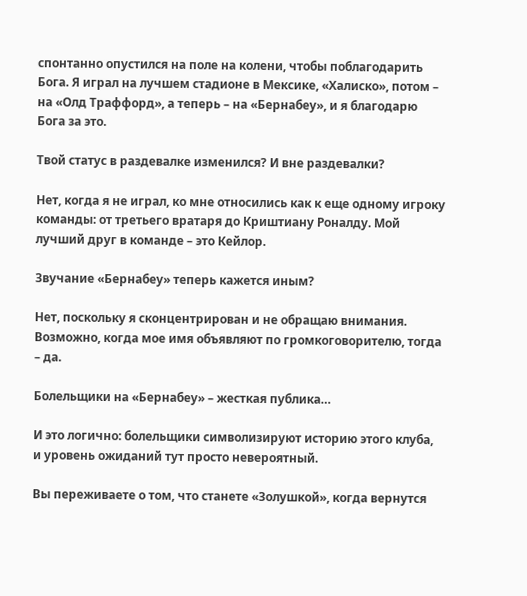спонтанно опустился на поле на колени, чтобы поблагодарить Бога. Я играл на лучшем стадионе в Мексике, «Халиско», потом – на «Олд Траффорд», а теперь – на «Бернабеу», и я благодарю Бога за это.

Твой статус в раздевалке изменился? И вне раздевалки?

Нет, когда я не играл, ко мне относились как к еще одному игроку команды: от третьего вратаря до Криштиану Роналду. Мой лучший друг в команде – это Кейлор.

Звучание «Бернабеу» теперь кажется иным?

Нет, поскольку я сконцентрирован и не обращаю внимания. Возможно, когда мое имя объявляют по громкоговорителю, тогда – да.

Болельщики на «Бернабеу» – жесткая публика…

И это логично: болельщики символизируют историю этого клуба, и уровень ожиданий тут просто невероятный.

Вы переживаете о том, что станете «Золушкой», когда вернутся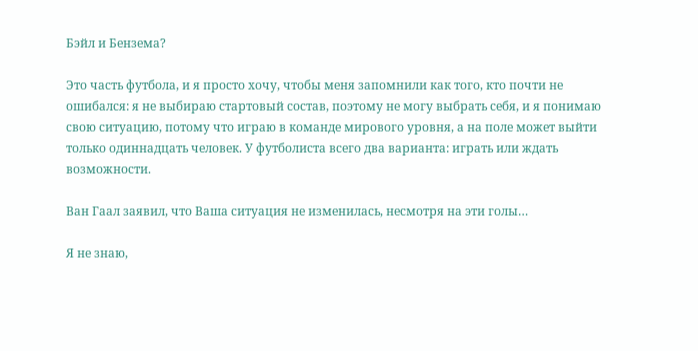Бэйл и Бензема?

Это часть футбола, и я просто хочу, чтобы меня запомнили как того, кто почти не ошибался: я не выбираю стартовый состав, поэтому не могу выбрать себя, и я понимаю свою ситуацию, потому что играю в команде мирового уровня, а на поле может выйти только одиннадцать человек. У футболиста всего два варианта: играть или ждать возможности.

Ван Гаал заявил, что Ваша ситуация не изменилась, несмотря на эти голы…

Я не знаю,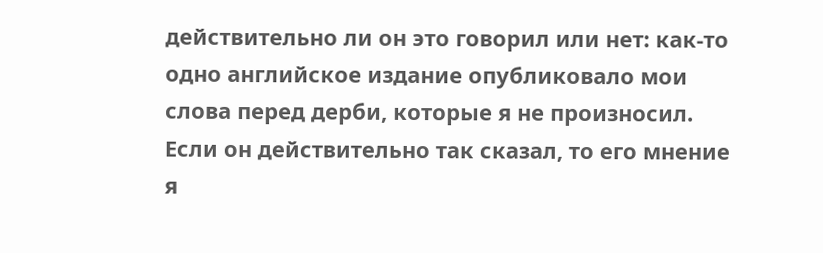действительно ли он это говорил или нет: как-то одно английское издание опубликовало мои слова перед дерби, которые я не произносил. Если он действительно так сказал, то его мнение я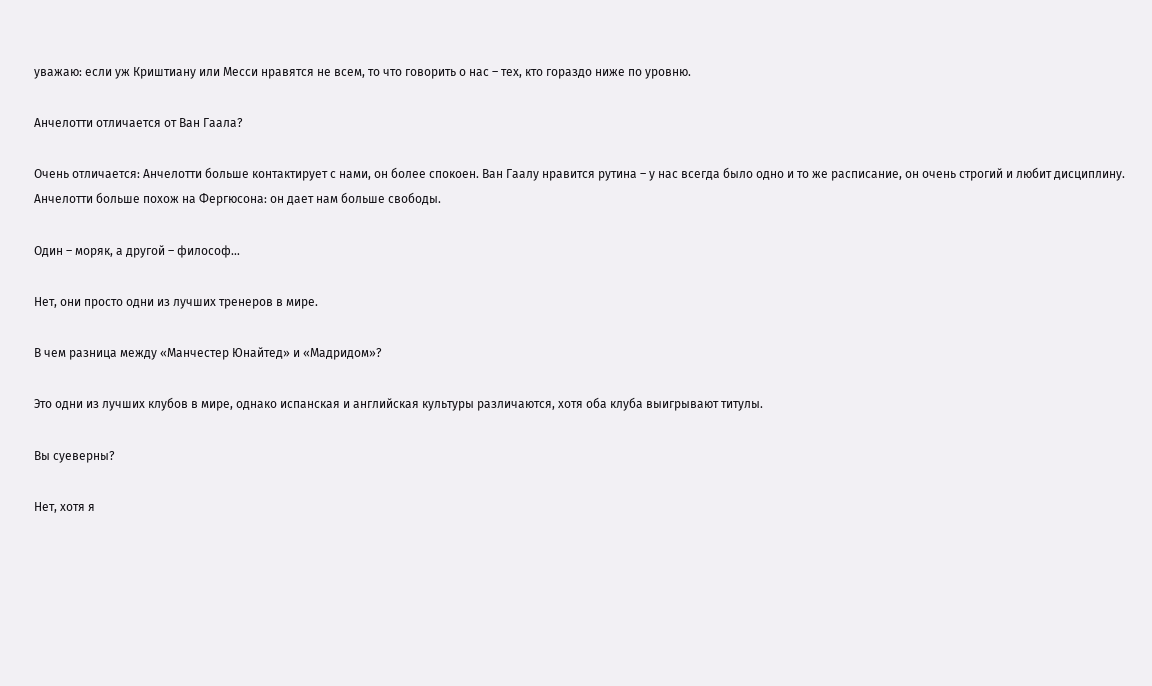уважаю: если уж Криштиану или Месси нравятся не всем, то что говорить о нас – тех, кто гораздо ниже по уровню.

Анчелотти отличается от Ван Гаала?

Очень отличается: Анчелотти больше контактирует с нами, он более спокоен. Ван Гаалу нравится рутина – у нас всегда было одно и то же расписание, он очень строгий и любит дисциплину. Анчелотти больше похож на Фергюсона: он дает нам больше свободы.

Один – моряк, а другой – философ…

Нет, они просто одни из лучших тренеров в мире.

В чем разница между «Манчестер Юнайтед» и «Мадридом»?

Это одни из лучших клубов в мире, однако испанская и английская культуры различаются, хотя оба клуба выигрывают титулы.

Вы суеверны?

Нет, хотя я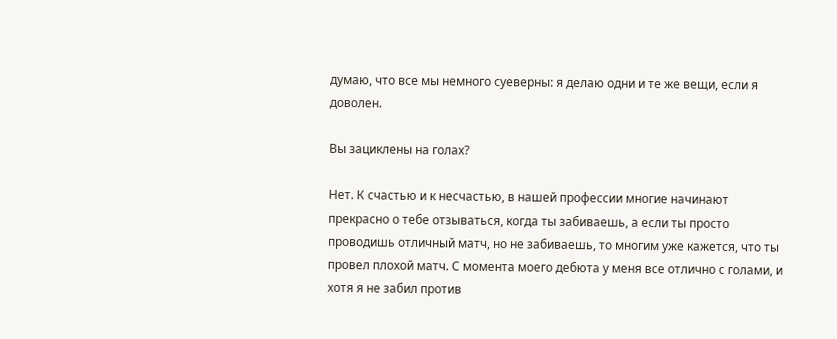думаю, что все мы немного суеверны: я делаю одни и те же вещи, если я доволен.

Вы зациклены на голах?

Нет. К счастью и к несчастью, в нашей профессии многие начинают прекрасно о тебе отзываться, когда ты забиваешь, а если ты просто проводишь отличный матч, но не забиваешь, то многим уже кажется, что ты провел плохой матч. С момента моего дебюта у меня все отлично с голами, и хотя я не забил против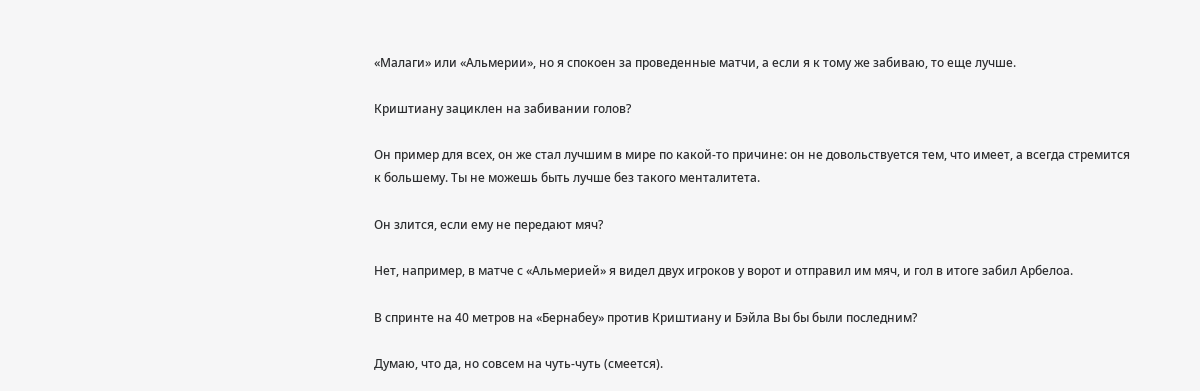«Малаги» или «Альмерии», но я спокоен за проведенные матчи, а если я к тому же забиваю, то еще лучше.

Криштиану зациклен на забивании голов?

Он пример для всех, он же стал лучшим в мире по какой-то причине: он не довольствуется тем, что имеет, а всегда стремится к большему. Ты не можешь быть лучше без такого менталитета.

Он злится, если ему не передают мяч?

Нет, например, в матче с «Альмерией» я видел двух игроков у ворот и отправил им мяч, и гол в итоге забил Арбелоа.

В спринте на 40 метров на «Бернабеу» против Криштиану и Бэйла Вы бы были последним?

Думаю, что да, но совсем на чуть-чуть (смеется).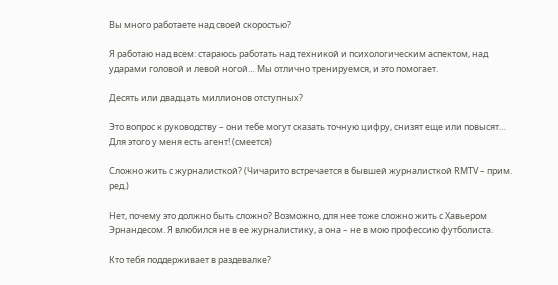Вы много работаете над своей скоростью?

Я работаю над всем: стараюсь работать над техникой и психологическим аспектом, над ударами головой и левой ногой… Мы отлично тренируемся, и это помогает.

Десять или двадцать миллионов отступных?

Это вопрос к руководству – они тебе могут сказать точную цифру, снизят еще или повысят… Для этого у меня есть агент! (смеется)

Сложно жить с журналисткой? (Чичарито встречается в бывшей журналисткой RMTV – прим. ред.)

Нет, почему это должно быть сложно? Возможно, для нее тоже сложно жить с Хавьером Эрнандесом. Я влюбился не в ее журналистику, а она – не в мою профессию футболиста.

Кто тебя поддерживает в раздевалке?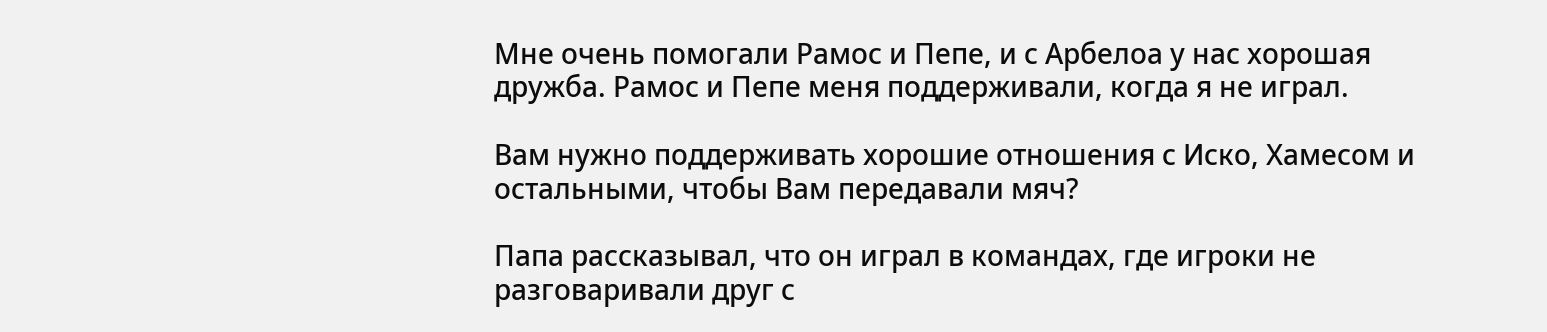Мне очень помогали Рамос и Пепе, и с Арбелоа у нас хорошая дружба. Рамос и Пепе меня поддерживали, когда я не играл.

Вам нужно поддерживать хорошие отношения с Иско, Хамесом и остальными, чтобы Вам передавали мяч?

Папа рассказывал, что он играл в командах, где игроки не разговаривали друг с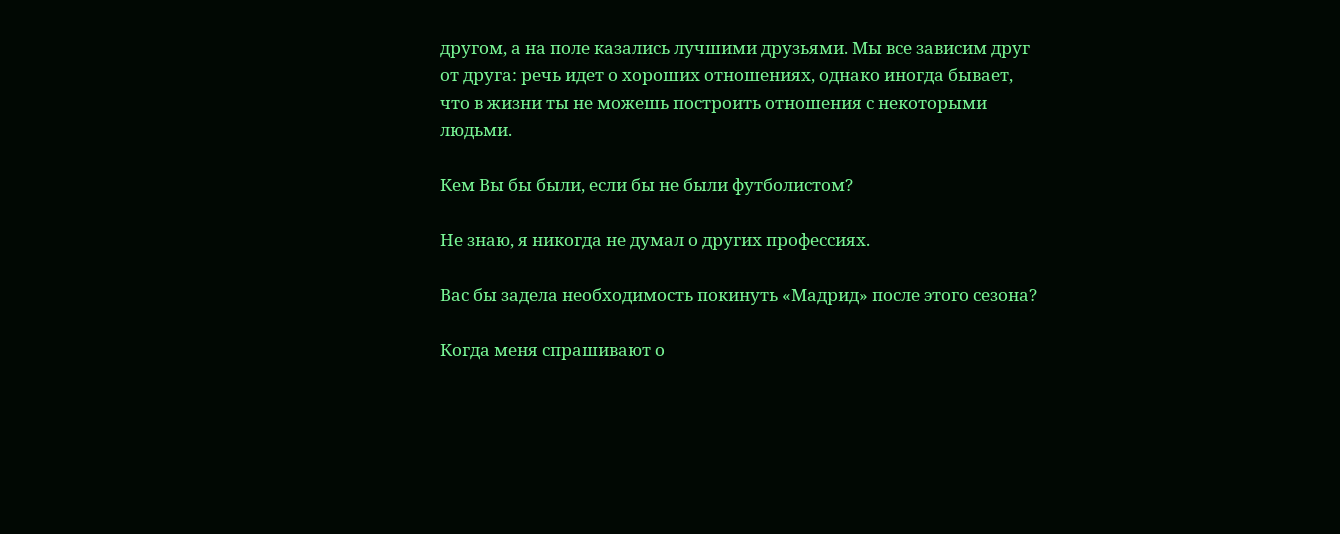другом, а на поле казались лучшими друзьями. Мы все зависим друг от друга: речь идет о хороших отношениях, однако иногда бывает, что в жизни ты не можешь построить отношения с некоторыми людьми.

Кем Вы бы были, если бы не были футболистом?

Не знаю, я никогда не думал о других профессиях.

Вас бы задела необходимость покинуть «Мадрид» после этого сезона?

Когда меня спрашивают о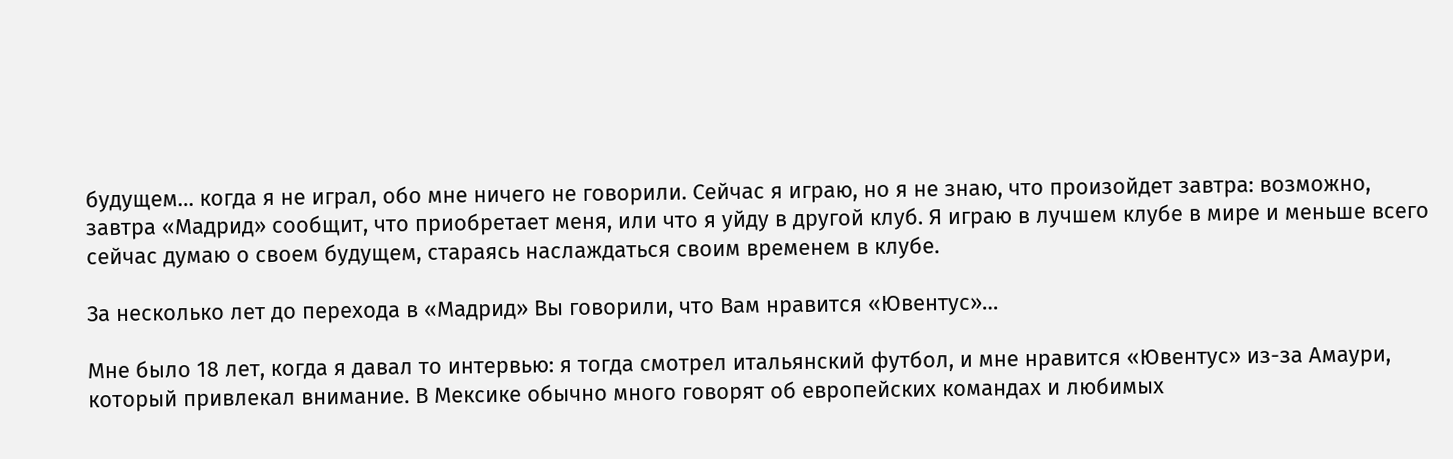будущем… когда я не играл, обо мне ничего не говорили. Сейчас я играю, но я не знаю, что произойдет завтра: возможно, завтра «Мадрид» сообщит, что приобретает меня, или что я уйду в другой клуб. Я играю в лучшем клубе в мире и меньше всего сейчас думаю о своем будущем, стараясь наслаждаться своим временем в клубе.

За несколько лет до перехода в «Мадрид» Вы говорили, что Вам нравится «Ювентус»…

Мне было 18 лет, когда я давал то интервью: я тогда смотрел итальянский футбол, и мне нравится «Ювентус» из-за Амаури, который привлекал внимание. В Мексике обычно много говорят об европейских командах и любимых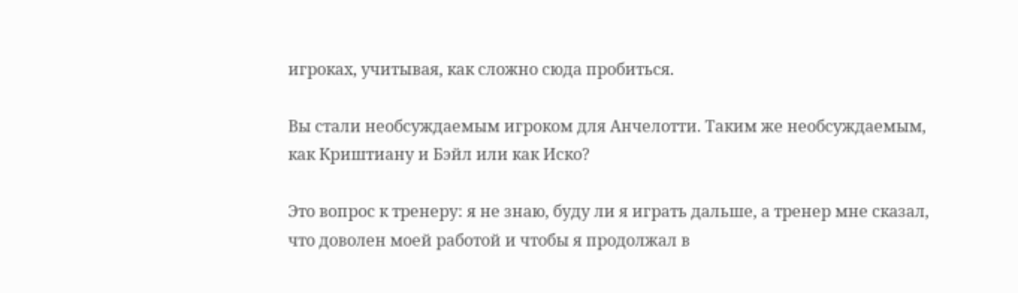игроках, учитывая, как сложно сюда пробиться.

Вы стали необсуждаемым игроком для Анчелотти. Таким же необсуждаемым, как Криштиану и Бэйл или как Иско?

Это вопрос к тренеру: я не знаю, буду ли я играть дальше, а тренер мне сказал, что доволен моей работой и чтобы я продолжал в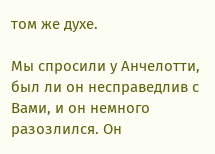том же духе.

Мы спросили у Анчелотти, был ли он несправедлив с Вами, и он немного разозлился. Он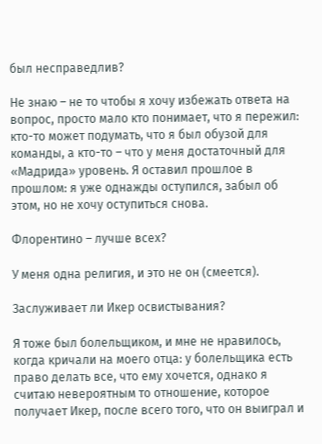был несправедлив?

Не знаю – не то чтобы я хочу избежать ответа на вопрос, просто мало кто понимает, что я пережил: кто-то может подумать, что я был обузой для команды, а кто-то – что у меня достаточный для «Мадрида» уровень. Я оставил прошлое в прошлом: я уже однажды оступился, забыл об этом, но не хочу оступиться снова.

Флорентино – лучше всех?

У меня одна религия, и это не он (смеется).

Заслуживает ли Икер освистывания?

Я тоже был болельщиком, и мне не нравилось, когда кричали на моего отца: у болельщика есть право делать все, что ему хочется, однако я считаю невероятным то отношение, которое получает Икер, после всего того, что он выиграл и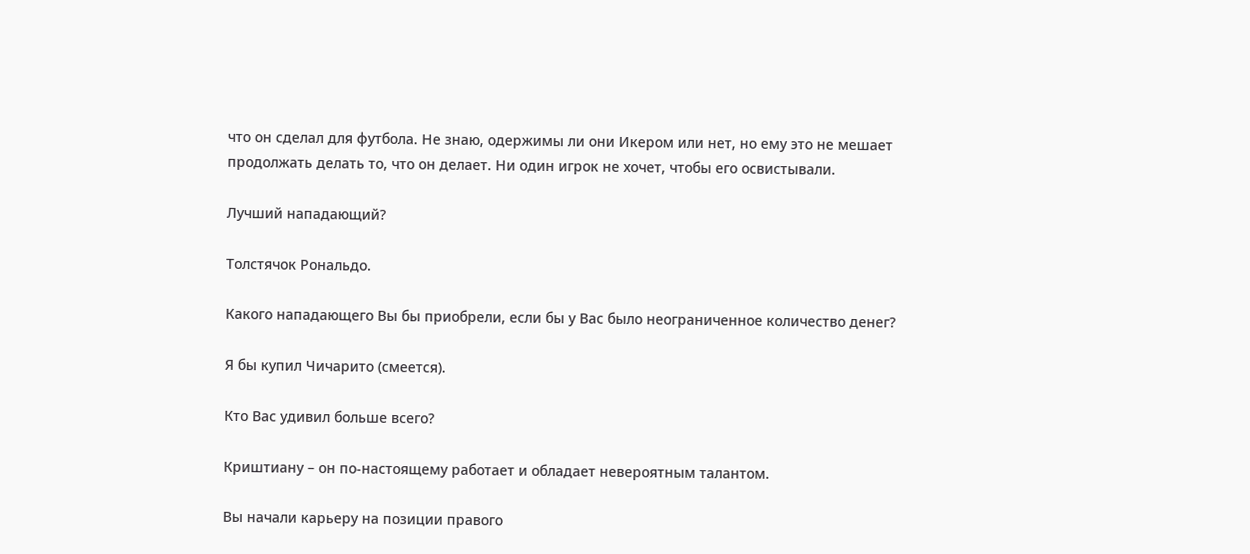что он сделал для футбола. Не знаю, одержимы ли они Икером или нет, но ему это не мешает продолжать делать то, что он делает. Ни один игрок не хочет, чтобы его освистывали.

Лучший нападающий?

Толстячок Рональдо.

Какого нападающего Вы бы приобрели, если бы у Вас было неограниченное количество денег?

Я бы купил Чичарито (смеется).

Кто Вас удивил больше всего?

Криштиану – он по-настоящему работает и обладает невероятным талантом.

Вы начали карьеру на позиции правого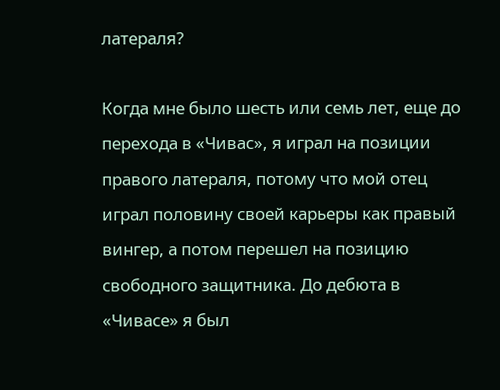латераля?

Когда мне было шесть или семь лет, еще до перехода в «Чивас», я играл на позиции правого латераля, потому что мой отец играл половину своей карьеры как правый вингер, а потом перешел на позицию свободного защитника. До дебюта в «Чивасе» я был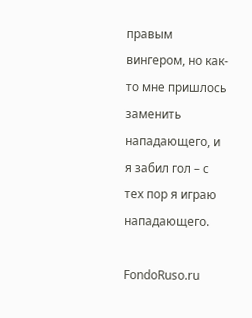правым вингером, но как-то мне пришлось заменить нападающего, и я забил гол – с тех пор я играю нападающего.

FondoRuso.ru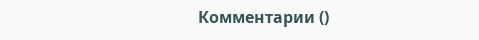Комментарии ()